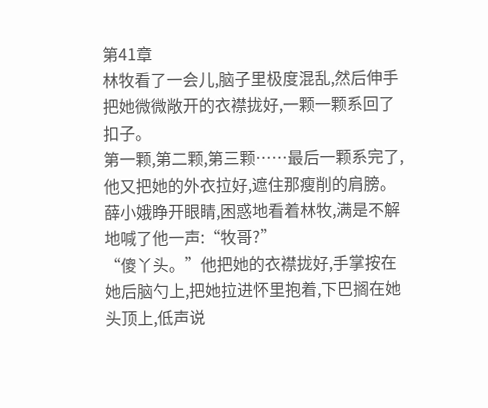第41章
林牧看了一会儿,脑子里极度混乱,然后伸手把她微微敞开的衣襟拢好,一颗一颗系回了扣子。
第一颗,第二颗,第三颗……最后一颗系完了,他又把她的外衣拉好,遮住那瘦削的肩膀。
薛小娥睁开眼睛,困惑地看着林牧,满是不解地喊了他一声:“牧哥?”
“傻丫头。”他把她的衣襟拢好,手掌按在她后脑勺上,把她拉进怀里抱着,下巴搁在她头顶上,低声说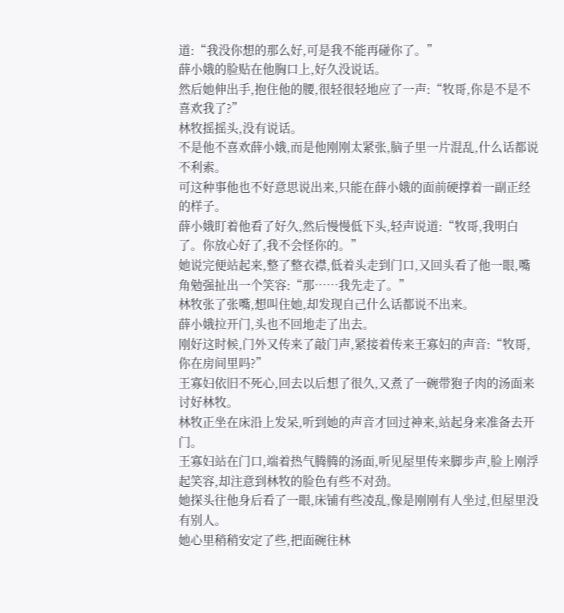道:“我没你想的那么好,可是我不能再碰你了。”
薛小娥的脸贴在他胸口上,好久没说话。
然后她伸出手,抱住他的腰,很轻很轻地应了一声:“牧哥,你是不是不喜欢我了?”
林牧摇摇头,没有说话。
不是他不喜欢薛小娥,而是他刚刚太紧张,脑子里一片混乱,什么话都说不利索。
可这种事他也不好意思说出来,只能在薛小娥的面前硬撑着一副正经的样子。
薛小娥盯着他看了好久,然后慢慢低下头,轻声说道:“牧哥,我明白了。你放心好了,我不会怪你的。”
她说完便站起来,整了整衣襟,低着头走到门口,又回头看了他一眼,嘴角勉强扯出一个笑容:“那……我先走了。”
林牧张了张嘴,想叫住她,却发现自己什么话都说不出来。
薛小娥拉开门,头也不回地走了出去。
刚好这时候,门外又传来了敲门声,紧接着传来王寡妇的声音:“牧哥,你在房间里吗?”
王寡妇依旧不死心,回去以后想了很久,又煮了一碗带狍子肉的汤面来讨好林牧。
林牧正坐在床沿上发呆,听到她的声音才回过神来,站起身来准备去开门。
王寡妇站在门口,端着热气腾腾的汤面,听见屋里传来脚步声,脸上刚浮起笑容,却注意到林牧的脸色有些不对劲。
她探头往他身后看了一眼,床铺有些凌乱,像是刚刚有人坐过,但屋里没有别人。
她心里稍稍安定了些,把面碗往林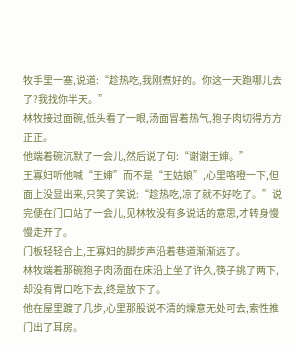牧手里一塞,说道:“趁热吃,我刚煮好的。你这一天跑哪儿去了?我找你半天。”
林牧接过面碗,低头看了一眼,汤面冒着热气,狍子肉切得方方正正。
他端着碗沉默了一会儿,然后说了句:“谢谢王婶。”
王寡妇听他喊“王婶”而不是“王姑娘”,心里咯噔一下,但面上没显出来,只笑了笑说:“趁热吃,凉了就不好吃了。”说完便在门口站了一会儿,见林牧没有多说话的意思,才转身慢慢走开了。
门板轻轻合上,王寡妇的脚步声沿着巷道渐渐远了。
林牧端着那碗狍子肉汤面在床沿上坐了许久,筷子挑了两下,却没有胃口吃下去,终是放下了。
他在屋里踱了几步,心里那股说不清的燥意无处可去,索性推门出了耳房。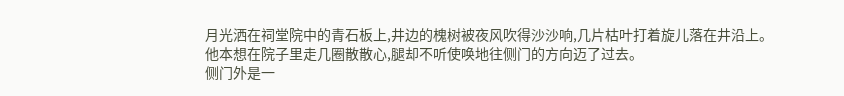月光洒在祠堂院中的青石板上,井边的槐树被夜风吹得沙沙响,几片枯叶打着旋儿落在井沿上。
他本想在院子里走几圈散散心,腿却不听使唤地往侧门的方向迈了过去。
侧门外是一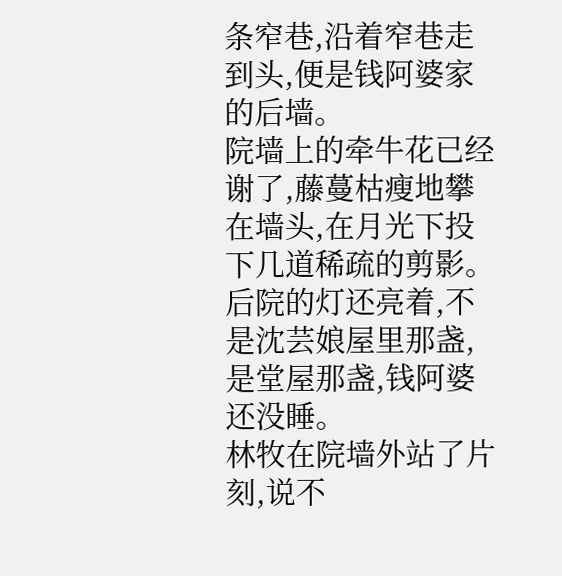条窄巷,沿着窄巷走到头,便是钱阿婆家的后墙。
院墙上的牵牛花已经谢了,藤蔓枯瘦地攀在墙头,在月光下投下几道稀疏的剪影。
后院的灯还亮着,不是沈芸娘屋里那盏,是堂屋那盏,钱阿婆还没睡。
林牧在院墙外站了片刻,说不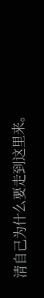清自己为什么要走到这里来。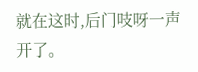就在这时,后门吱呀一声开了。